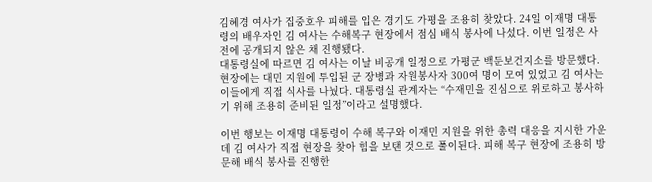김혜경 여사가 집중호우 피해를 입은 경기도 가평을 조용히 찾았다. 24일 이재명 대통령의 배우자인 김 여사는 수해복구 현장에서 점심 배식 봉사에 나섰다. 이번 일정은 사전에 공개되지 않은 채 진행됐다.
대통령실에 따르면 김 여사는 이날 비공개 일정으로 가평군 백둔보건지소를 방문했다. 현장에는 대민 지원에 투입된 군 장병과 자원봉사자 300여 명이 모여 있었고 김 여사는 이들에게 직접 식사를 나눴다. 대통령실 관계자는 “수재민을 진심으로 위로하고 봉사하기 위해 조용히 준비된 일정”이라고 설명했다.

이번 행보는 이재명 대통령이 수해 복구와 이재민 지원을 위한 총력 대응을 지시한 가운데 김 여사가 직접 현장을 찾아 힘을 보탠 것으로 풀이된다. 피해 복구 현장에 조용히 방문해 배식 봉사를 진행한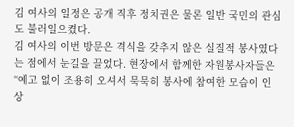김 여사의 일정은 공개 직후 정치권은 물론 일반 국민의 관심도 불러일으켰다.
김 여사의 이번 방문은 격식을 갖추지 않은 실질적 봉사였다는 점에서 눈길을 끌었다. 현장에서 함께한 자원봉사자들은 “예고 없이 조용히 오셔서 묵묵히 봉사에 참여한 모습이 인상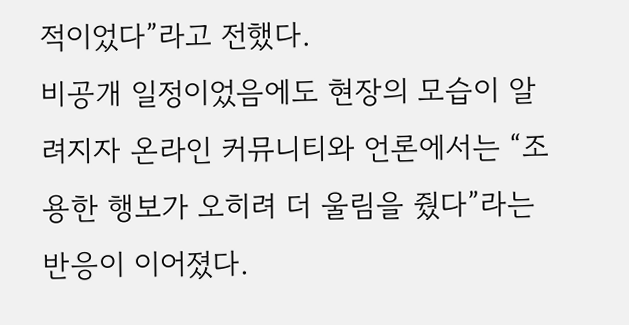적이었다”라고 전했다.
비공개 일정이었음에도 현장의 모습이 알려지자 온라인 커뮤니티와 언론에서는 “조용한 행보가 오히려 더 울림을 줬다”라는 반응이 이어졌다.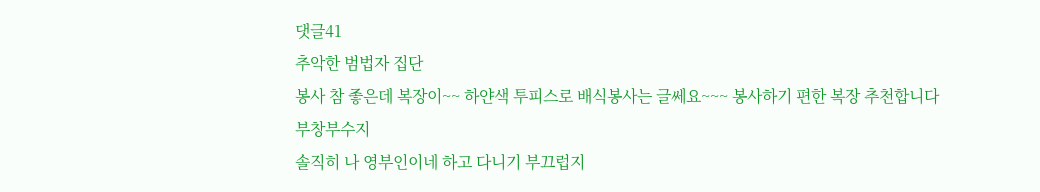댓글41
추악한 범법자 집단
봉사 참 좋은데 복장이~~ 하얀색 투피스로 배식봉사는 글쎄요~~~ 봉사하기 편한 복장 추천합니다
부창부수지
솔직히 나 영부인이네 하고 다니기 부끄럽지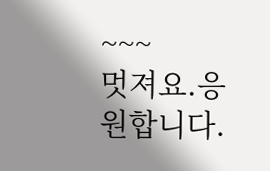~~~
멋져요.응원합니다.